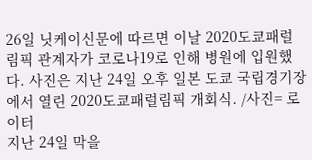26일 닛케이신문에 따르면 이날 2020도쿄패럴림픽 관계자가 코로나19로 인해 병원에 입원했다. 사진은 지난 24일 오후 일본 도쿄 국립경기장에서 열린 2020도쿄패럴림픽 개회식. /사진= 로이터
지난 24일 막을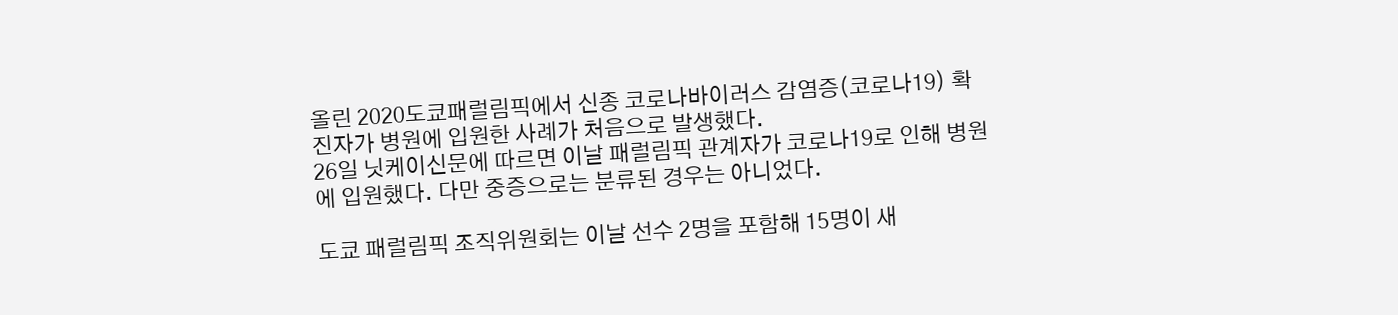올린 2020도쿄패럴림픽에서 신종 코로나바이러스 감염증(코로나19) 확진자가 병원에 입원한 사례가 처음으로 발생했다.
26일 닛케이신문에 따르면 이날 패럴림픽 관계자가 코로나19로 인해 병원에 입원했다. 다만 중증으로는 분류된 경우는 아니었다.

도쿄 패럴림픽 조직위원회는 이날 선수 2명을 포함해 15명이 새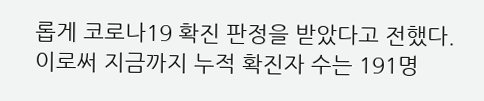롭게 코로나19 확진 판정을 받았다고 전했다. 이로써 지금까지 누적 확진자 수는 191명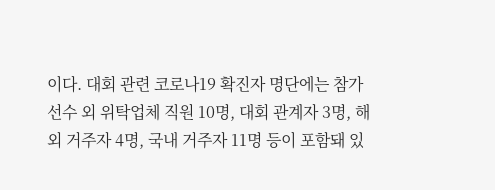이다. 대회 관련 코로나19 확진자 명단에는 참가 선수 외 위탁업체 직원 10명, 대회 관계자 3명, 해외 거주자 4명, 국내 거주자 11명 등이 포함돼 있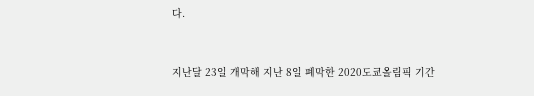다.


지난달 23일 개막해 지난 8일 폐막한 2020도쿄올림픽 기간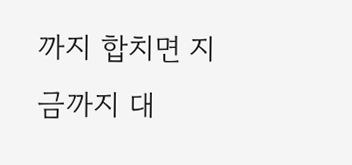까지 합치면 지금까지 대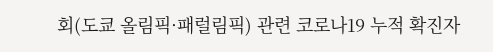회(도쿄 올림픽·패럴림픽) 관련 코로나19 누적 확진자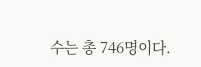수는 총 746명이다.